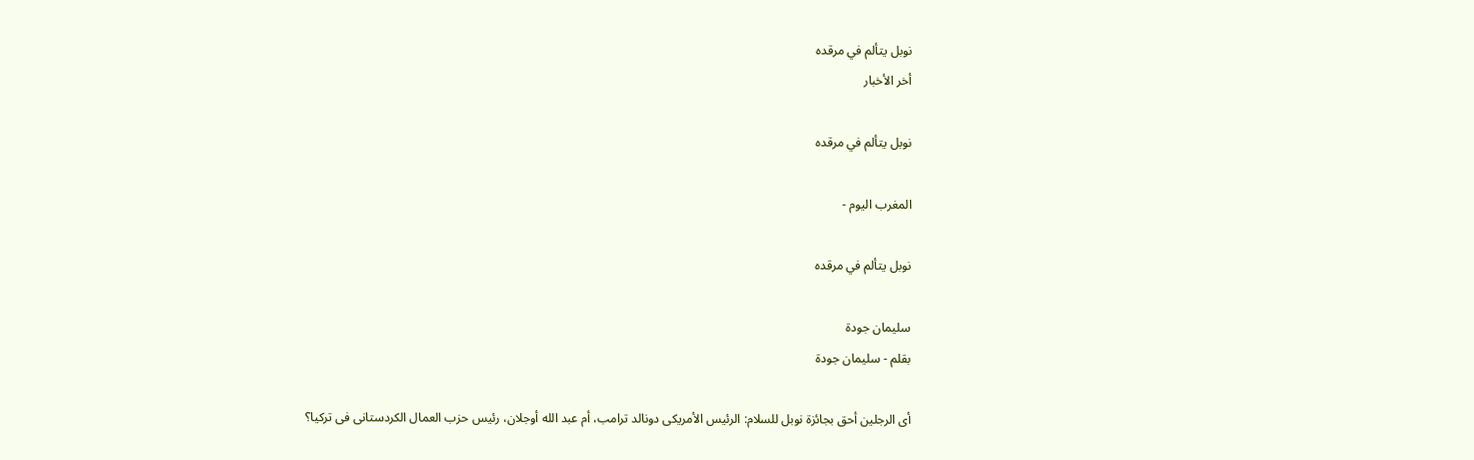نوبل يتألم في مرقده
أخر الأخبار

نوبل يتألم في مرقده

المغرب اليوم -

نوبل يتألم في مرقده

سليمان جودة
بقلم - سليمان جودة

أى الرجلين أحق بجائزة نوبل للسلام: الرئيس الأمريكى دونالد ترامب، أم عبد الله أوجلان، رئيس حزب العمال الكردستانى فى تركيا؟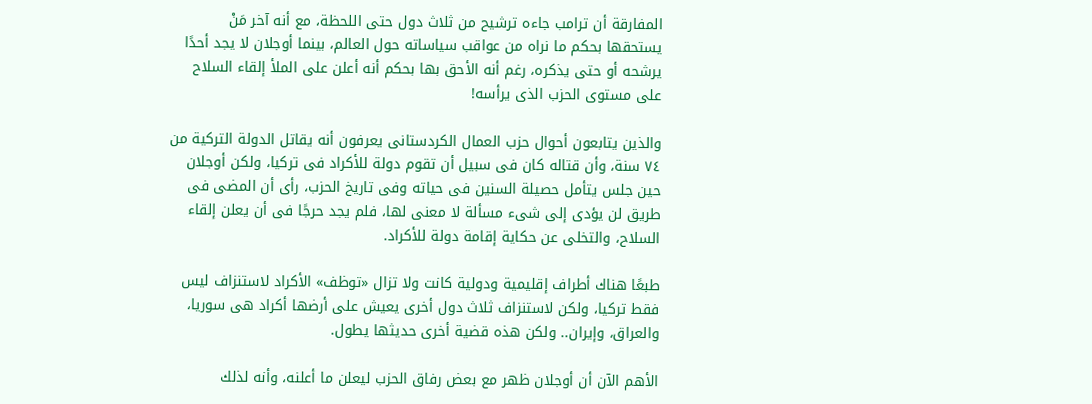المفارقة أن ترامب جاءه ترشيح من ثلاث دول حتى اللحظة، مع أنه آخر مَنْ يستحقها بحكم ما نراه من عواقب سياساته حول العالم، بينما أوجلان لا يجد أحدًا يرشحه أو حتى يذكره، رغم أنه الأحق بها بحكم أنه أعلن على الملأ إلقاء السلاح على مستوى الحزب الذى يرأسه!

والذين يتابعون أحوال حزب العمال الكردستانى يعرفون أنه يقاتل الدولة التركية من ٧٤ سنة، وأن قتاله كان فى سبيل أن تقوم دولة للأكراد فى تركيا، ولكن أوجلان حين جلس يتأمل حصيلة السنين فى حياته وفى تاريخ الحزب، رأى أن المضى فى طريق لن يؤدى إلى شىء مسألة لا معنى لها، فلم يجد حرجًا فى أن يعلن إلقاء السلاح، والتخلى عن حكاية إقامة دولة للأكراد.

طبعًا هناك أطراف إقليمية ودولية كانت ولا تزال «توظف» الأكراد لاستنزاف ليس فقط تركيا، ولكن لاستنزاف ثلاث دول أخرى يعيش على أرضها أكراد هى سوريا، والعراق، وإيران.. ولكن هذه قضية أخرى حديثها يطول.

الأهم الآن أن أوجلان ظهر مع بعض رفاق الحزب ليعلن ما أعلنه، وأنه لذلك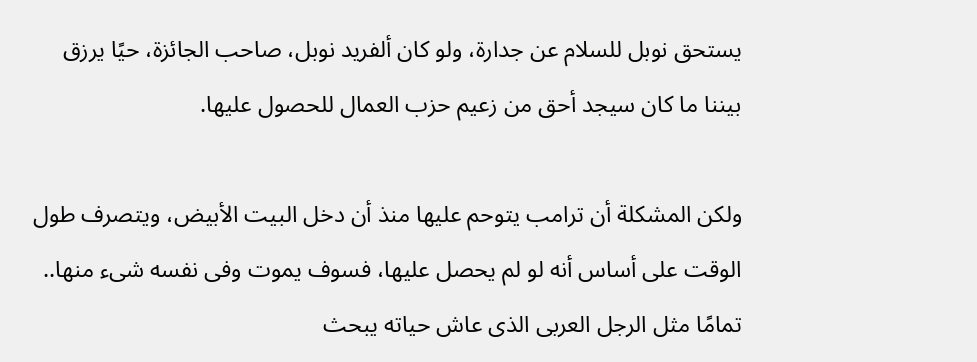يستحق نوبل للسلام عن جدارة، ولو كان ألفريد نوبل، صاحب الجائزة، حيًا يرزق بيننا ما كان سيجد أحق من زعيم حزب العمال للحصول عليها.

ولكن المشكلة أن ترامب يتوحم عليها منذ أن دخل البيت الأبيض، ويتصرف طول الوقت على أساس أنه لو لم يحصل عليها، فسوف يموت وفى نفسه شىء منها.. تمامًا مثل الرجل العربى الذى عاش حياته يبحث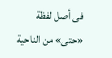فى أصل لفظة «حتى» من الناحية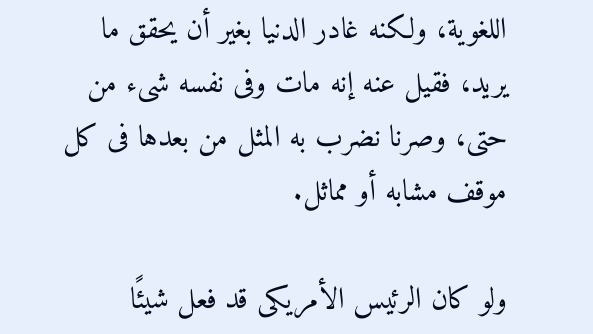اللغوية، ولكنه غادر الدنيا بغير أن يحقق ما يريد، فقيل عنه إنه مات وفى نفسه شىء من حتى، وصرنا نضرب به المثل من بعدها فى كل موقف مشابه أو مماثل.

ولو كان الرئيس الأمريكى قد فعل شيئًا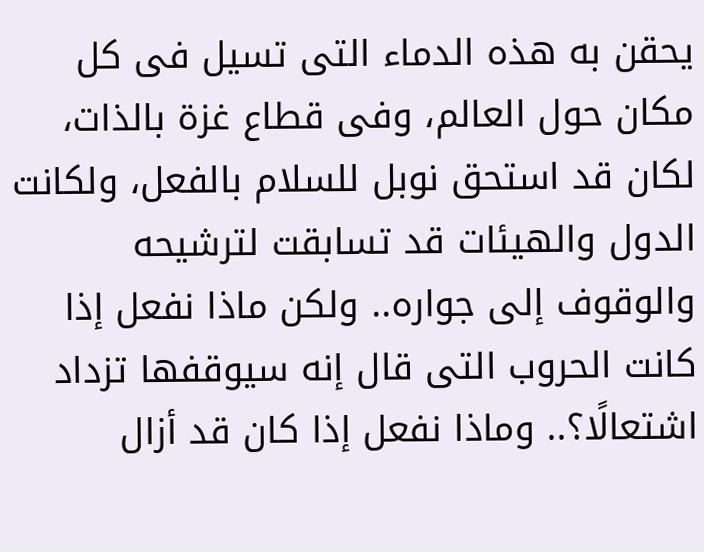يحقن به هذه الدماء التى تسيل فى كل مكان حول العالم، وفى قطاع غزة بالذات، لكان قد استحق نوبل للسلام بالفعل، ولكانت الدول والهيئات قد تسابقت لترشيحه والوقوف إلى جواره.. ولكن ماذا نفعل إذا كانت الحروب التى قال إنه سيوقفها تزداد اشتعالًا؟.. وماذا نفعل إذا كان قد أزال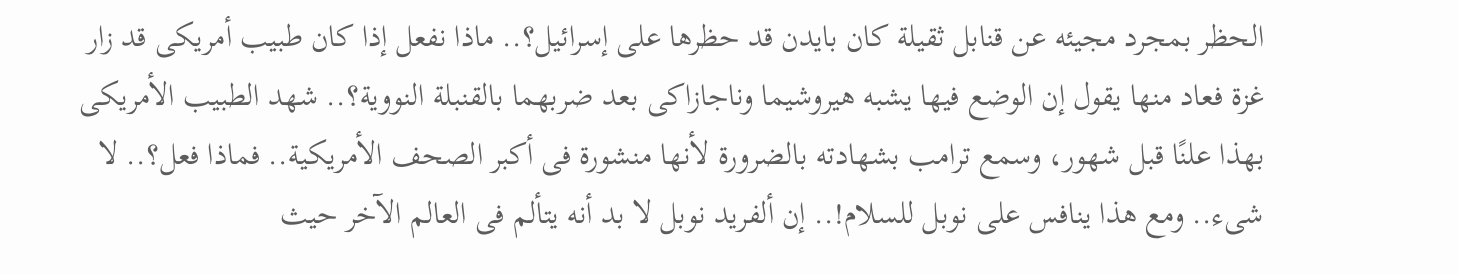الحظر بمجرد مجيئه عن قنابل ثقيلة كان بايدن قد حظرها على إسرائيل؟.. ماذا نفعل إذا كان طبيب أمريكى قد زار غزة فعاد منها يقول إن الوضع فيها يشبه هيروشيما وناجازاكى بعد ضربهما بالقنبلة النووية؟.. شهد الطبيب الأمريكى بهذا علنًا قبل شهور، وسمع ترامب بشهادته بالضرورة لأنها منشورة فى أكبر الصحف الأمريكية.. فماذا فعل؟.. لا شىء.. ومع هذا ينافس على نوبل للسلام!.. إن ألفريد نوبل لا بد أنه يتألم فى العالم الآخر حيث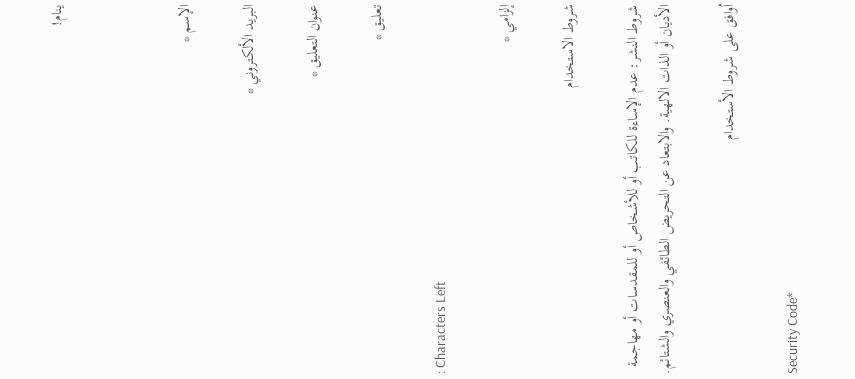ينام!



الإسم *

البريد الألكتروني *

عنوان التعليق *

تعليق *

: Characters Left

إلزامي *

شروط الاستخدام

شروط النشر: عدم الإساءة للكاتب أو للأشخاص أو للمقدسات أو مهاجمة الأديان أو الذات الالهية. والابتعاد عن التحريض الطائفي والعنصري والشتائم.

اُوافق على شروط الأستخدام

Security Code*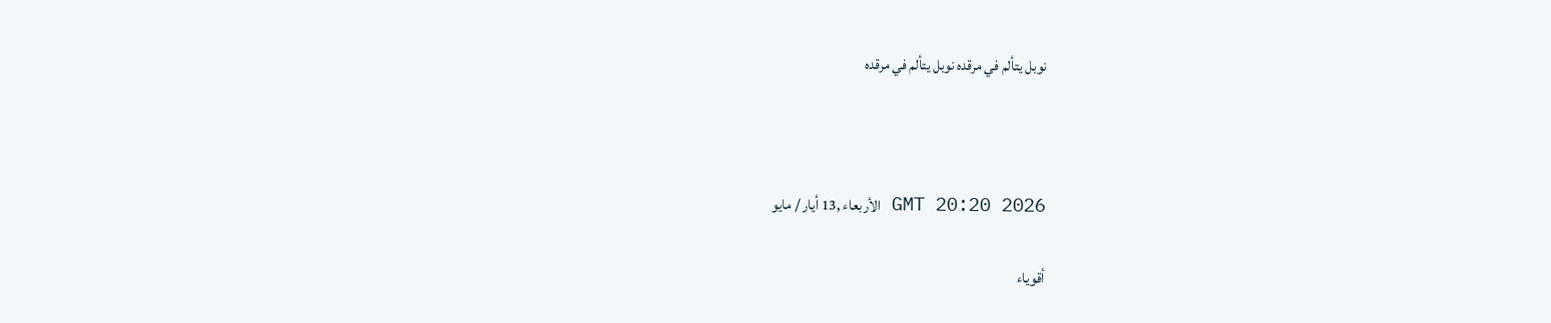نوبل يتألم في مرقده نوبل يتألم في مرقده



GMT 20:20 2026 الأربعاء ,13 أيار / مايو

أقوياء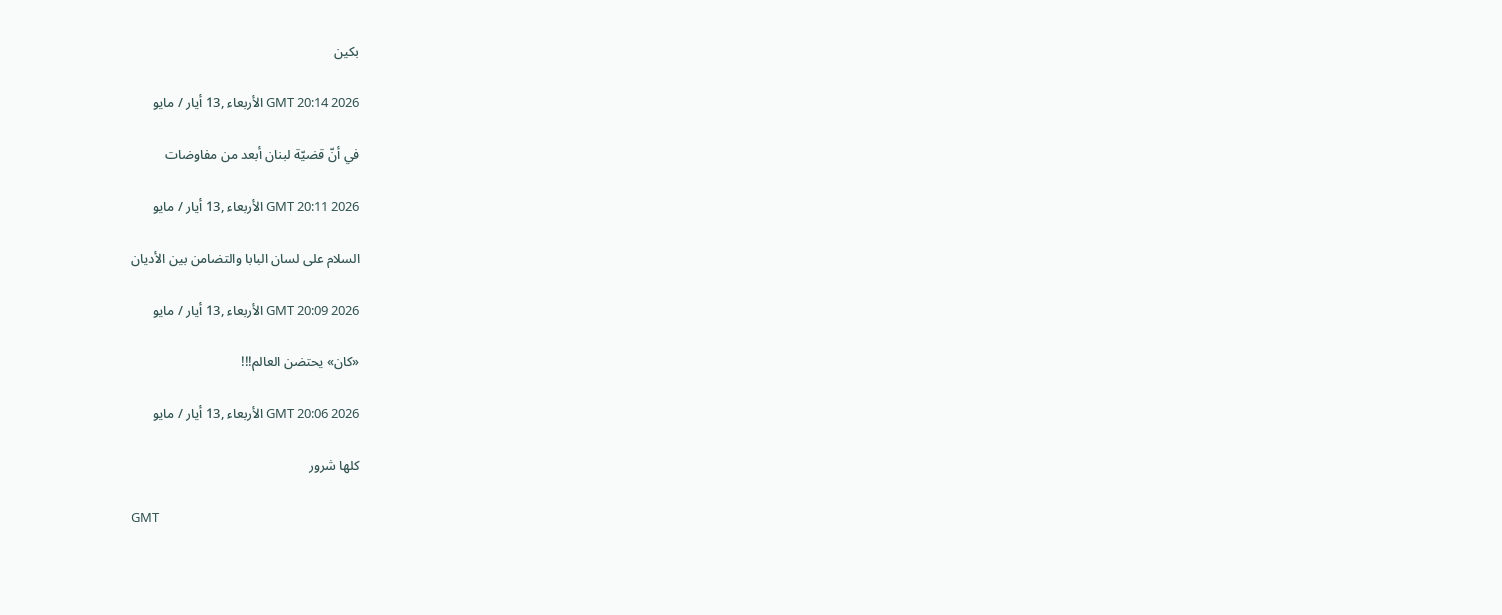بكين

GMT 20:14 2026 الأربعاء ,13 أيار / مايو

في أنّ قضيّة لبنان أبعد من مفاوضات

GMT 20:11 2026 الأربعاء ,13 أيار / مايو

السلام على لسان البابا والتضامن بين الأديان

GMT 20:09 2026 الأربعاء ,13 أيار / مايو

«كان» يحتضن العالم!!!

GMT 20:06 2026 الأربعاء ,13 أيار / مايو

كلها شرور

GMT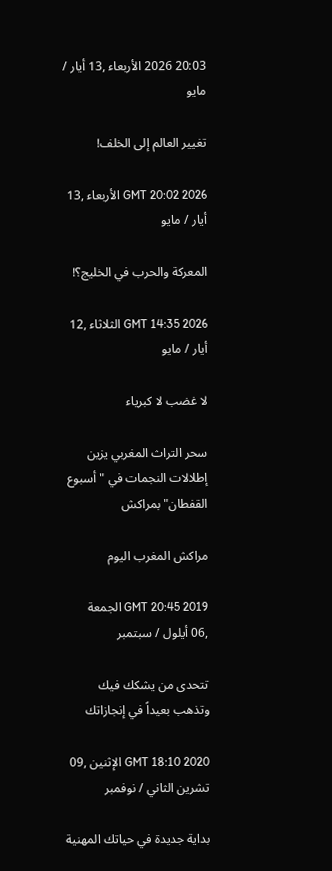20:03 2026 الأربعاء ,13 أيار / مايو

تغيير العالم إلى الخلف!

GMT 20:02 2026 الأربعاء ,13 أيار / مايو

المعركة والحرب في الخليج؟!

GMT 14:35 2026 الثلاثاء ,12 أيار / مايو

لا غضب لا كبرياء

سحر التراث المغربي يزين إطلالات النجمات في "أسبوع القفطان" بمراكش

مراكش المغرب اليوم

GMT 20:45 2019 الجمعة ,06 أيلول / سبتمبر

تتحدى من يشكك فيك وتذهب بعيداً في إنجازاتك

GMT 18:10 2020 الإثنين ,09 تشرين الثاني / نوفمبر

بداية جديدة في حياتك المهنية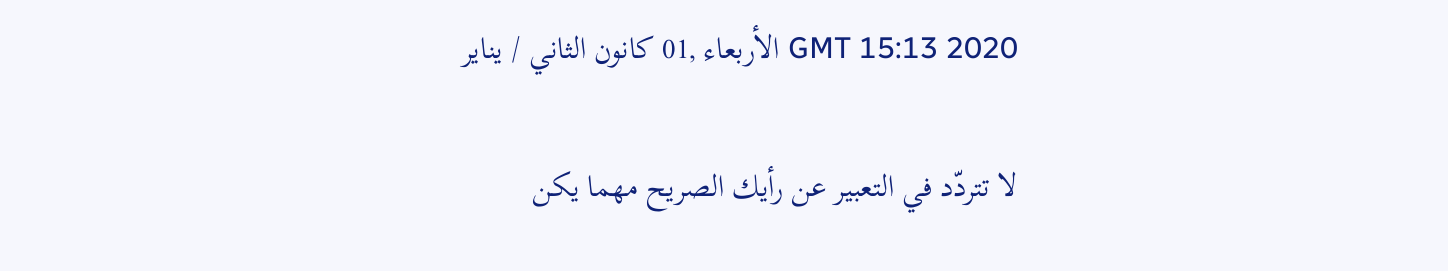GMT 15:13 2020 الأربعاء ,01 كانون الثاني / يناير

لا تتردّد في التعبير عن رأيك الصريح مهما يكن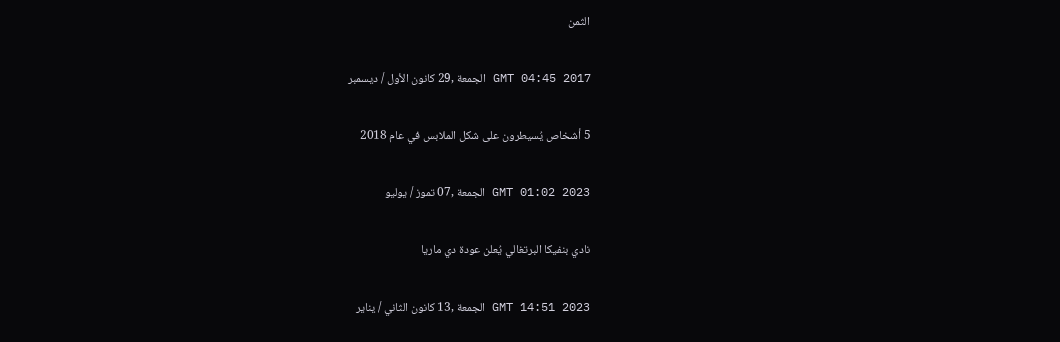الثمن

GMT 04:45 2017 الجمعة ,29 كانون الأول / ديسمبر

5 أشخاص يُسيطرون على شكل الملابس في عام 2018

GMT 01:02 2023 الجمعة ,07 تموز / يوليو

نادي بنفيكا البرتغالي يُعلن عودة دي ماريا

GMT 14:51 2023 الجمعة ,13 كانون الثاني / يناير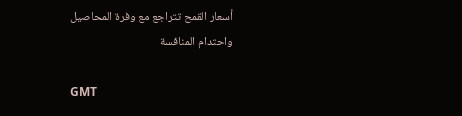أسعار القمح تتراجع مع وفرة المحاصيل واحتدام المنافسة

GMT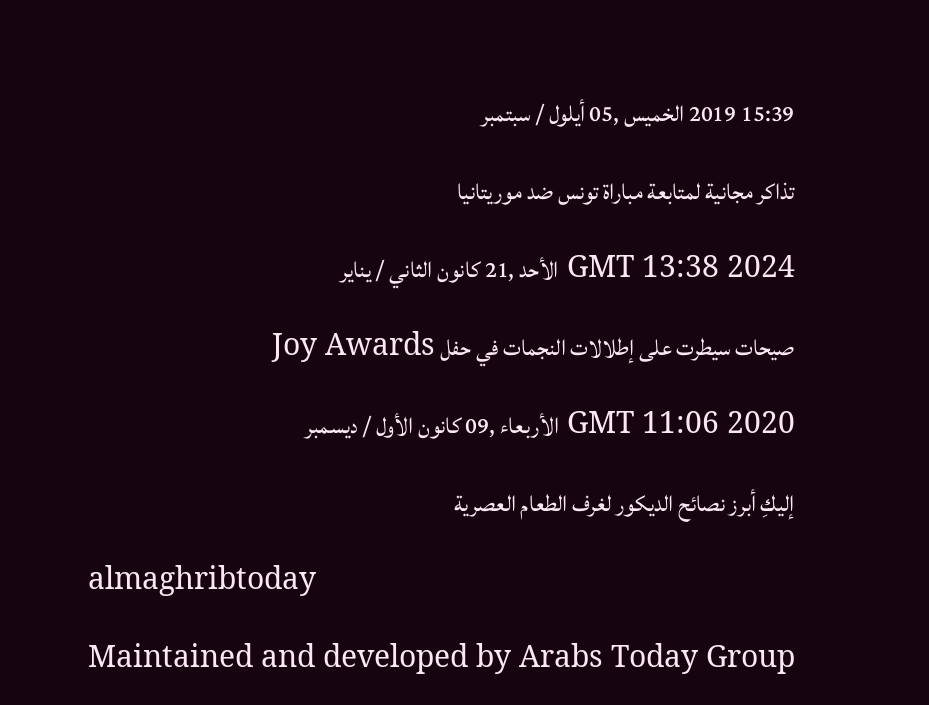15:39 2019 الخميس ,05 أيلول / سبتمبر

تذاكر مجانية لمتابعة مباراة تونس ضد موريتانيا

GMT 13:38 2024 الأحد ,21 كانون الثاني / يناير

صيحات سيطرت على إطلالات النجمات في حفل Joy Awards

GMT 11:06 2020 الأربعاء ,09 كانون الأول / ديسمبر

إليكِ أبرز نصائح الديكور لغرف الطعام العصرية

almaghribtoday

Maintained and developed by Arabs Today Group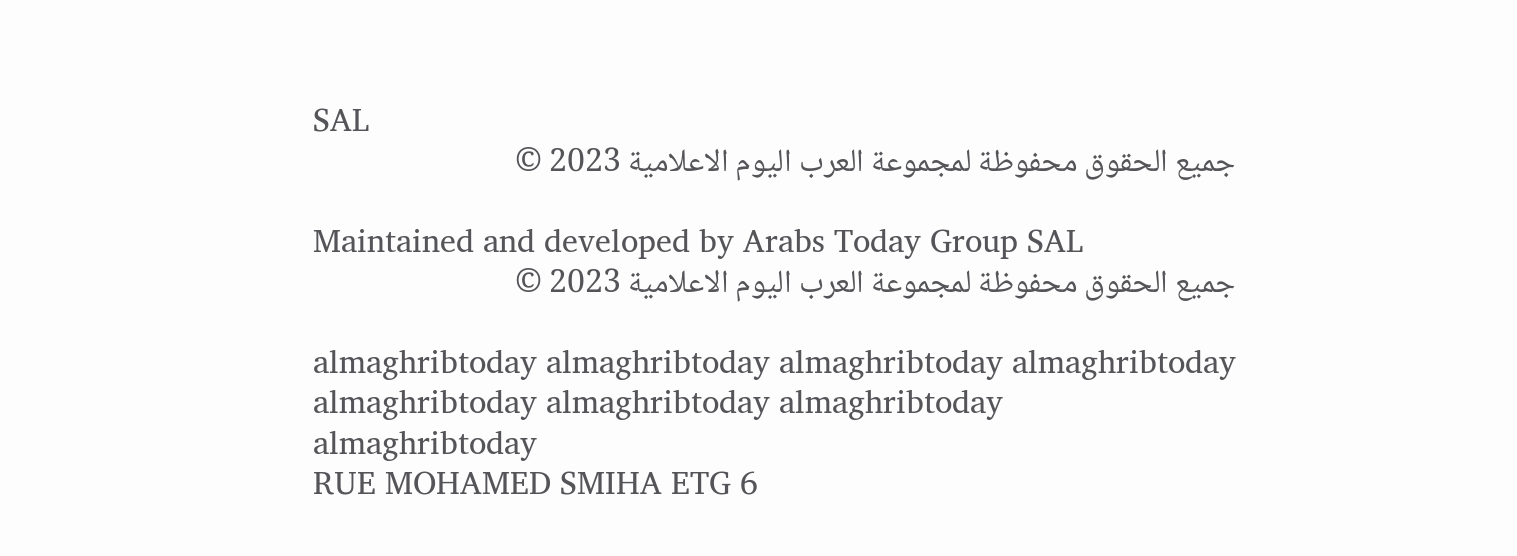SAL
جميع الحقوق محفوظة لمجموعة العرب اليوم الاعلامية 2023 ©

Maintained and developed by Arabs Today Group SAL
جميع الحقوق محفوظة لمجموعة العرب اليوم الاعلامية 2023 ©

almaghribtoday almaghribtoday almaghribtoday almaghribtoday
almaghribtoday almaghribtoday almaghribtoday
almaghribtoday
RUE MOHAMED SMIHA ETG 6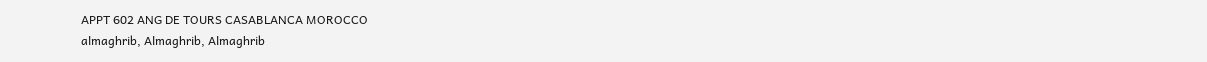APPT 602 ANG DE TOURS CASABLANCA MOROCCO
almaghrib, Almaghrib, Almaghrib